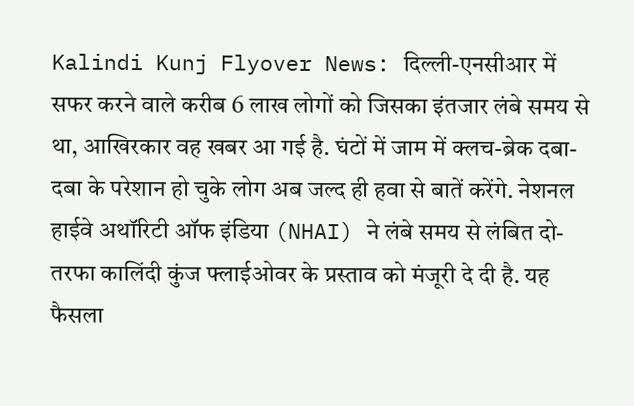Kalindi Kunj Flyover News: दिल्ली-एनसीआर में सफर करने वाले करीब 6 लाख लोगों को जिसका इंतजार लंबे समय से था, आखिरकार वह खबर आ गई है. घंटों में जाम में क्लच-ब्रेक दबा-दबा के परेशान हो चुके लोग अब जल्द ही हवा से बातें करेंगे. नेशनल हाईवे अथॉरिटी ऑफ इंडिया (NHAI) ने लंबे समय से लंबित दो-तरफा कालिंदी कुंज फ्लाईओवर के प्रस्ताव को मंजूरी दे दी है. यह फैसला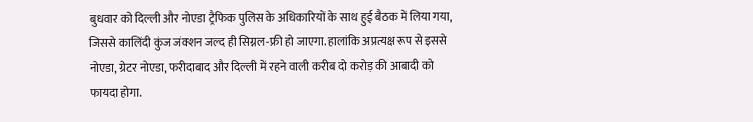बुधवार को दिल्ली और नोएडा ट्रैफिक पुलिस के अधिकारियों के साथ हुई बैठक में लिया गया, जिससे कालिंदी कुंज जंक्शन जल्द ही सिग्नल-फ्री हो जाएगा. हालांकि अप्रत्यक्ष रूप से इससे नोएडा, ग्रेटर नोएडा, फरीदाबाद और दिल्ली में रहने वाली करीब दो करोड़ की आबादी को फायदा होगा.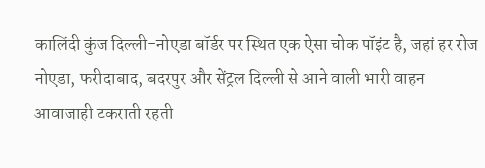कालिंदी कुंज दिल्ली-नोएडा बॉर्डर पर स्थित एक ऐसा चोक पॉइंट है, जहां हर रोज नोएडा, फरीदाबाद, बदरपुर और सेंट्रल दिल्ली से आने वाली भारी वाहन आवाजाही टकराती रहती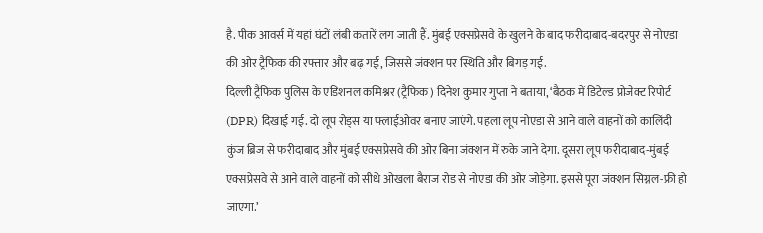है. पीक आवर्स में यहां घंटों लंबी कतारें लग जाती हैं. मुंबई एक्सप्रेसवे के खुलने के बाद फरीदाबाद-बदरपुर से नोएडा की ओर ट्रैफिक की रफ्तार और बढ़ गई, जिससे जंक्शन पर स्थिति और बिगड़ गई.
दिल्ली ट्रैफिक पुलिस के एडिशनल कमिश्नर (ट्रैफिक) दिनेश कुमार गुप्ता ने बताया, ‘बैठक में डिटेल्ड प्रोजेक्ट रिपोर्ट (DPR) दिखाई गई. दो लूप रोड्स या फ्लाईओवर बनाए जाएंगे. पहला लूप नोएडा से आने वाले वाहनों को कालिंदी कुंज ब्रिज से फरीदाबाद और मुंबई एक्सप्रेसवे की ओर बिना जंक्शन में रुके जाने देगा. दूसरा लूप फरीदाबाद-मुंबई एक्सप्रेसवे से आने वाले वाहनों को सीधे ओखला बैराज रोड से नोएडा की ओर जोड़ेगा. इससे पूरा जंक्शन सिग्नल-फ्री हो जाएगा.’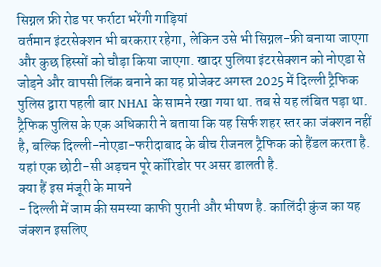सिग्नल फ्री रोड पर फर्राटा भरेंगी गाड़ियां
वर्तमान इंटरसेक्शन भी बरकरार रहेगा, लेकिन उसे भी सिग्नल-फ्री बनाया जाएगा और कुछ हिस्सों को चौड़ा किया जाएगा. खादर पुलिया इंटरसेक्शन को नोएडा से जोड़ने और वापसी लिंक बनाने का यह प्रोजेक्ट अगस्त 2025 में दिल्ली ट्रैफिक पुलिस द्वारा पहली बार NHAI के सामने रखा गया था. तब से यह लंबित पड़ा था.
ट्रैफिक पुलिस के एक अधिकारी ने बताया कि यह सिर्फ शहर स्तर का जंक्शन नहीं है, बल्कि दिल्ली-नोएडा-फरीदाबाद के बीच रीजनल ट्रैफिक को हैंडल करता है. यहां एक छोटी-सी अड़चन पूरे कॉरिडोर पर असर डालती है.
क्या हैं इस मंजूरी के मायने
- दिल्ली में जाम की समस्या काफी पुरानी और भीषण है. कालिंदी कुंज का यह जंक्शन इसलिए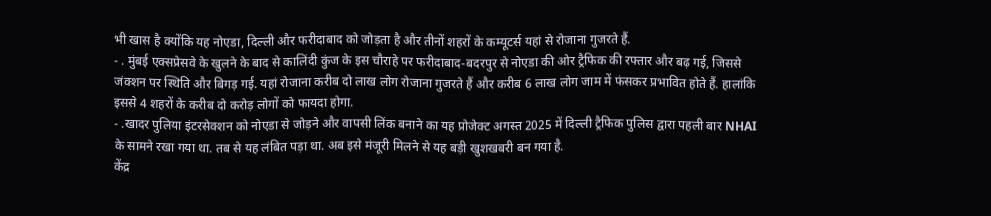भी खास है क्योंकि यह नोएडा, दिल्ली और फरीदाबाद को जोड़ता है और तीनों शहरों के कम्यूटर्स यहां से रोजाना गुजरते हैं.
- . मुंबई एक्सप्रेसवे के खुलने के बाद से कालिंदी कुंज के इस चौराहे पर फरीदाबाद-बदरपुर से नोएडा की ओर ट्रैफिक की रफ्तार और बढ़ गई, जिससे जंक्शन पर स्थिति और बिगड़ गई. यहां रोजाना करीब दो लाख लोग रोजाना गुजरते हैं और करीब 6 लाख लोग जाम में फंसकर प्रभावित होते हैं. हालांकि इससे 4 शहरों के करीब दो करोड़ लोगों को फायदा होगा.
- .खादर पुलिया इंटरसेक्शन को नोएडा से जोड़ने और वापसी लिंक बनाने का यह प्रोजेक्ट अगस्त 2025 में दिल्ली ट्रैफिक पुलिस द्वारा पहली बार NHAI के सामने रखा गया था. तब से यह लंबित पड़ा था. अब इसे मंजूरी मिलने से यह बड़ी खुशखबरी बन गया है.
केंद्र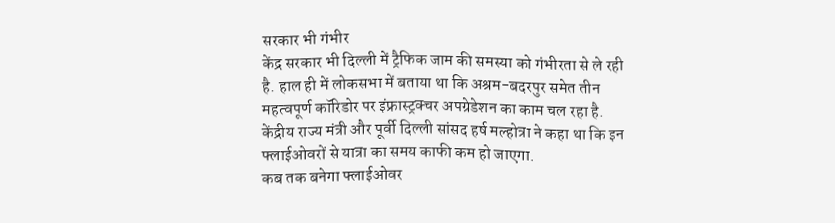सरकार भी गंभीर
केंद्र सरकार भी दिल्ली में ट्रैफिक जाम की समस्या को गंभीरता से ले रही है. हाल ही में लोकसभा में बताया था कि अश्रम-बदरपुर समेत तीन महत्वपूर्ण कॉरिडोर पर इंफ्रास्ट्रक्चर अपग्रेडेशन का काम चल रहा है. केंद्रीय राज्य मंत्री और पूर्वी दिल्ली सांसद हर्ष मल्होत्रा ने कहा था कि इन फ्लाईओवरों से यात्रा का समय काफी कम हो जाएगा.
कब तक बनेगा फ्लाईओवर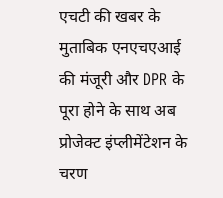एचटी की खबर के मुताबिक एनएचएआई की मंजूरी और DPR के पूरा होने के साथ अब प्रोजेक्ट इंप्लीमेंटेशन के चरण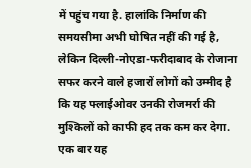में पहुंच गया है. हालांकि निर्माण की समयसीमा अभी घोषित नहीं की गई है, लेकिन दिल्ली-नोएडा-फरीदाबाद के रोजाना सफर करने वाले हजारों लोगों को उम्मीद है कि यह फ्लाईओवर उनकी रोजमर्रा की मुश्किलों को काफी हद तक कम कर देगा.
एक बार यह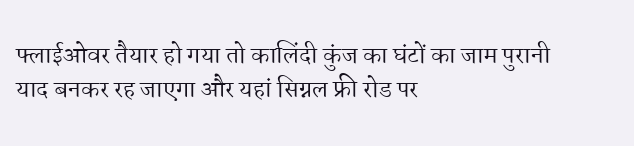फ्लाईओवर तैयार हो गया तो कालिंदी कुंज का घंटों का जाम पुरानी याद बनकर रह जाएगा और यहां सिग्नल फ्री रोड पर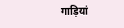गाड़ियां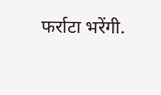फर्राटा भरेंगी.